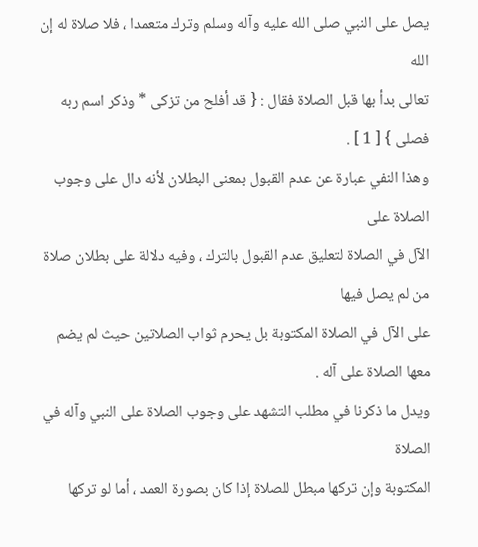يصل على النبي صلى الله عليه وآله وسلم وترك متعمدا ، فلا صلاة له إن الله
تعالى بدأ بها قبل الصلاة فقال : { قد أفلح من تزكى * وذكر اسم ربه فصلى } [ 1 ] .
وهذا النفي عبارة عن عدم القبول بمعنى البطلان لأنه دال على وجوب الصلاة على
الآل في الصلاة لتعليق عدم القبول بالترك ، وفيه دلالة على بطلان صلاة من لم يصل فيها
على الآل في الصلاة المكتوبة بل يحرم ثواب الصلاتين حيث لم يضم معها الصلاة على آله .
ويدل ما ذكرنا في مطلب التشهد على وجوب الصلاة على النبي وآله في الصلاة
المكتوبة وإن تركها مبطل للصلاة إذا كان بصورة العمد ، أما لو تركها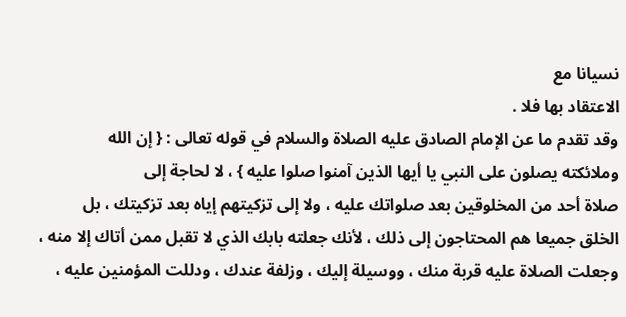نسيانا مع
الاعتقاد بها فلا .
وقد تقدم ما عن الإمام الصادق عليه الصلاة والسلام في قوله تعالى : { إن الله
وملائكته يصلون على النبي يا أيها الذين آمنوا صلوا عليه } ، لا لحاجة إلى
صلاة أحد من المخلوقين بعد صلواتك عليه ، ولا إلى تزكيتهم إياه بعد تزكيتك ، بل
الخلق جميعا هم المحتاجون إلى ذلك ، لأنك جعلته بابك الذي لا تقبل ممن أتاك إلا منه ،
وجعلت الصلاة عليه قربة منك ، ووسيلة إليك ، وزلفة عندك ، ودللت المؤمنين عليه ،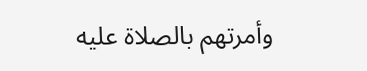وأمرتهم بالصلاة عليه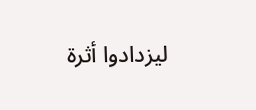ليزدادوا أثرة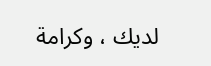لديك ، وكرامة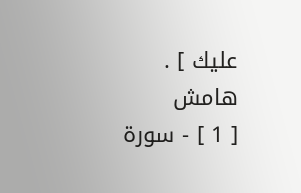عليك ] .
هامش
[ 1 ] - سورة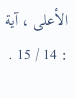الأعلى ، آية : 14 / 15 .